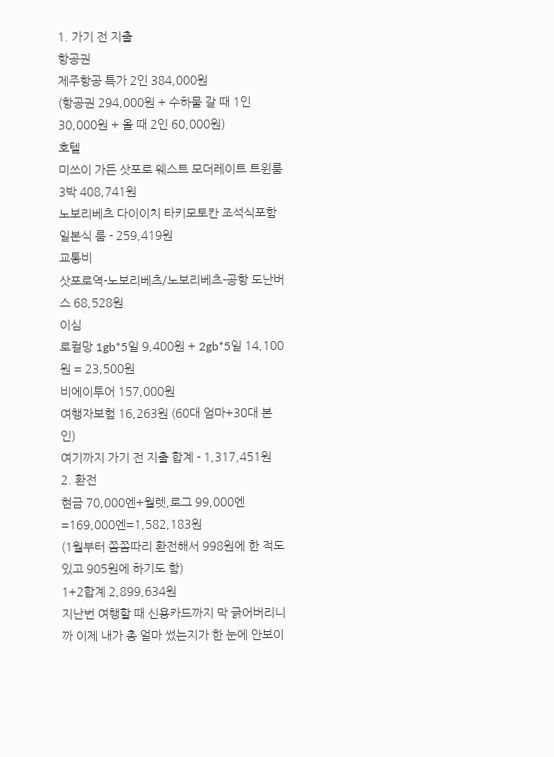1. 가기 전 지출
항공권
제주항공 특가 2인 384,000원
(항공권 294,000원 + 수하물 갈 때 1인 30,000원 + 올 때 2인 60,000원)
호텔
미쓰이 가든 삿포로 웨스트 모더레이트 트윈룸 3박 408,741원
노보리베츠 다이이치 타키모토칸 조석식포함 일본식 룸 - 259,419원
교통비
삿포로역-노보리베츠/노보리베츠-공항 도난버스 68,528원
이심
로컬망 1gb*5일 9,400원 + 2gb*5일 14,100원 = 23,500원
비에이투어 157,000원
여행자보험 16,263원 (60대 엄마+30대 본인)
여기까지 가기 전 지출 합계 - 1,317,451원
2. 환전
현금 70,000엔+월렛,로그 99,000엔=169,000엔=1,582,183원
(1월부터 쫌쫌따리 환전해서 998원에 한 적도 있고 905원에 하기도 함)
1+2합계 2,899,634원
지난번 여행할 때 신용카드까지 막 긁어버리니까 이제 내가 총 얼마 썼는지가 한 눈에 안보이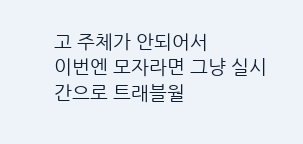고 주체가 안되어서
이번엔 모자라면 그냥 실시간으로 트래블월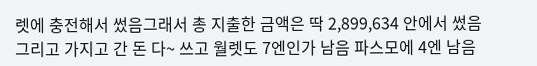렛에 충전해서 썼음그래서 총 지출한 금액은 딱 2,899,634 안에서 썼음
그리고 가지고 간 돈 다~ 쓰고 월렛도 7엔인가 남음 파스모에 4엔 남음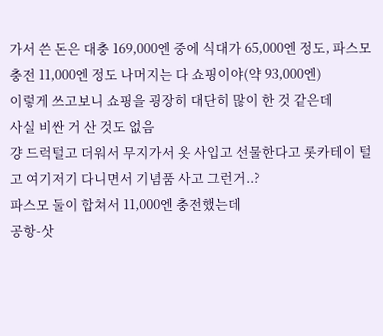가서 쓴 돈은 대충 169,000엔 중에 식대가 65,000엔 정도, 파스모충전 11,000엔 정도 나머지는 다 쇼핑이야(약 93,000엔)
이렇게 쓰고보니 쇼핑을 굉장히 대단히 많이 한 것 같은데
사실 비싼 거 산 것도 없음
걍 드럭털고 더워서 무지가서 옷 사입고 선물한다고 롯카테이 털고 여기저기 다니면서 기념품 사고 그런거..?
파스모 둘이 합쳐서 11,000엔 충전했는데
공항-삿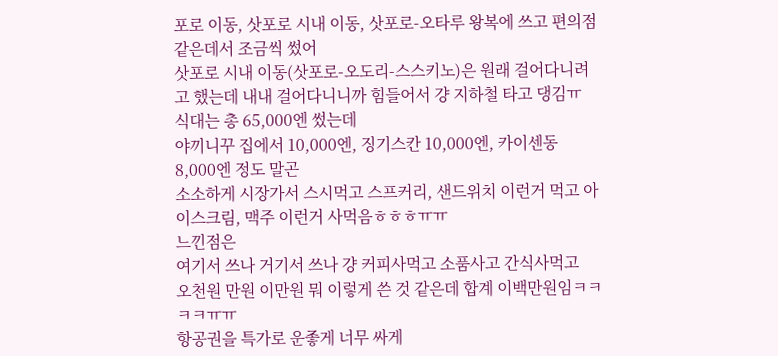포로 이동, 삿포로 시내 이동, 삿포로-오타루 왕복에 쓰고 편의점 같은데서 조금씩 썼어
삿포로 시내 이동(삿포로-오도리-스스키노)은 원래 걸어다니려고 했는데 내내 걸어다니니까 힘들어서 걍 지하철 타고 댕김ㅠ
식대는 총 65,000엔 썼는데
야끼니꾸 집에서 10,000엔, 징기스칸 10,000엔, 카이센동 8,000엔 정도 말곤
소소하게 시장가서 스시먹고 스프커리, 샌드위치 이런거 먹고 아이스크림, 맥주 이런거 사먹음ㅎㅎㅎㅠㅠ
느낀점은
여기서 쓰나 거기서 쓰나 걍 커피사먹고 소품사고 간식사먹고
오천원 만원 이만원 뭐 이렇게 쓴 것 같은데 합계 이백만원임ㅋㅋㅋㅋㅠㅠ
항공권을 특가로 운좋게 너무 싸게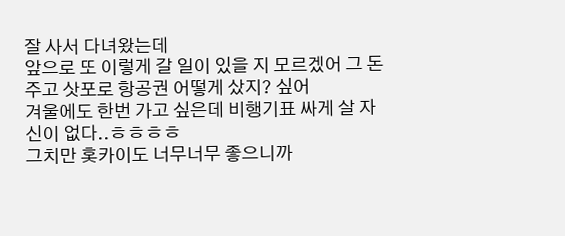잘 사서 다녀왔는데
앞으로 또 이렇게 갈 일이 있을 지 모르겠어 그 돈 주고 삿포로 항공권 어떻게 샀지? 싶어
겨울에도 한번 가고 싶은데 비행기표 싸게 살 자신이 없다..ㅎㅎㅎㅎ
그치만 홋카이도 너무너무 좋으니까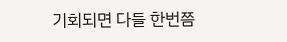기회되면 다들 한번쯤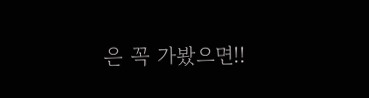은 꼭 가봤으면!!